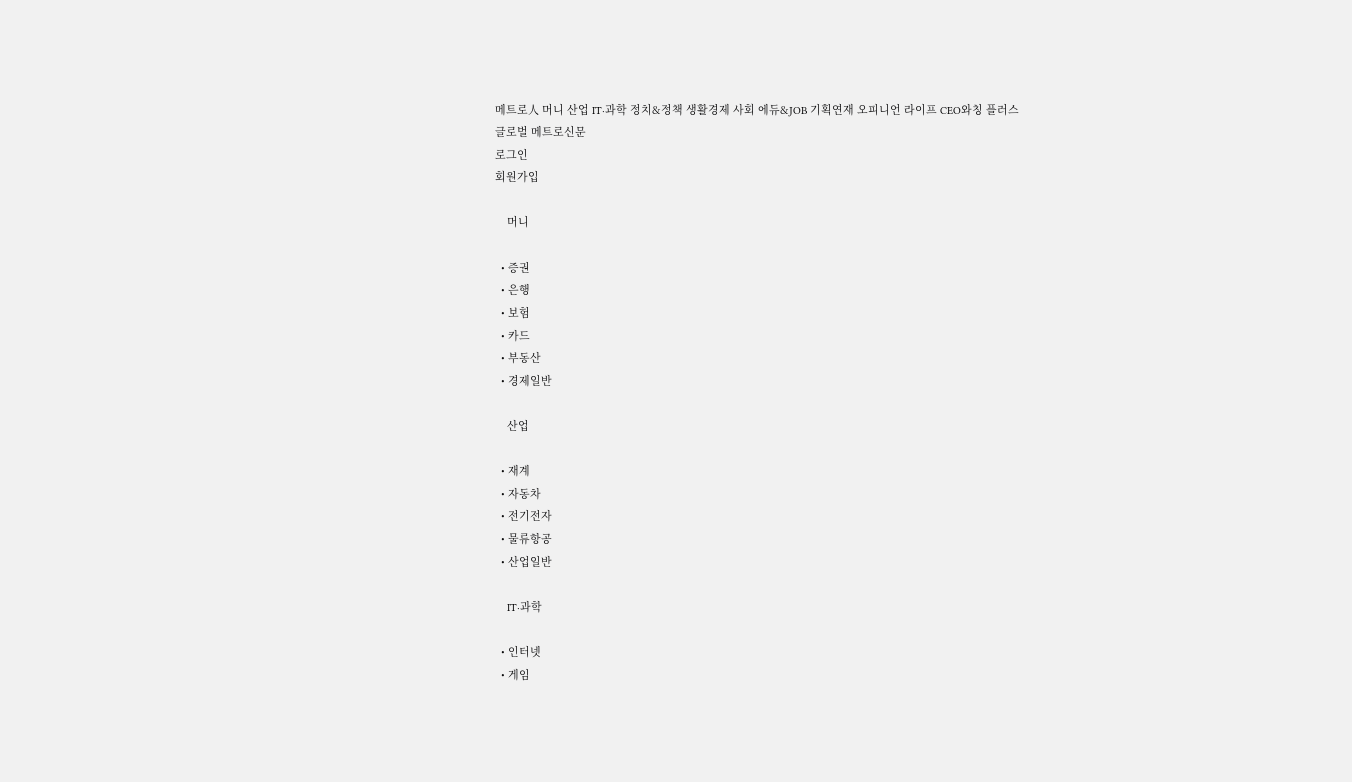메트로人 머니 산업 IT·과학 정치&정책 생활경제 사회 에듀&JOB 기획연재 오피니언 라이프 CEO와칭 플러스
글로벌 메트로신문
로그인
회원가입

    머니

  • 증권
  • 은행
  • 보험
  • 카드
  • 부동산
  • 경제일반

    산업

  • 재계
  • 자동차
  • 전기전자
  • 물류항공
  • 산업일반

    IT·과학

  • 인터넷
  • 게임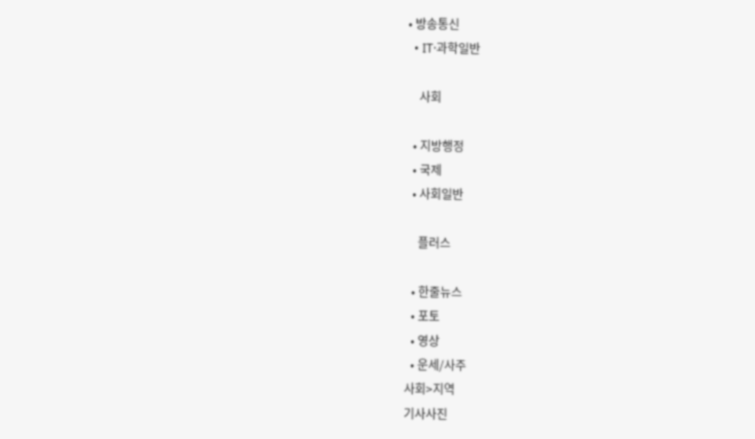• 방송통신
  • IT·과학일반

    사회

  • 지방행정
  • 국제
  • 사회일반

    플러스

  • 한줄뉴스
  • 포토
  • 영상
  • 운세/사주
사회>지역
기사사진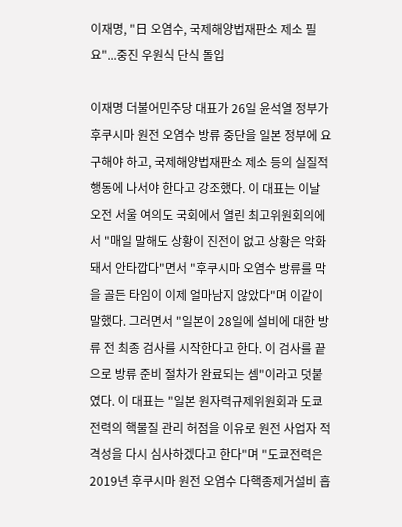이재명, "日 오염수, 국제해양법재판소 제소 필요"...중진 우원식 단식 돌입

이재명 더불어민주당 대표가 26일 윤석열 정부가 후쿠시마 원전 오염수 방류 중단을 일본 정부에 요구해야 하고, 국제해양법재판소 제소 등의 실질적 행동에 나서야 한다고 강조했다. 이 대표는 이날 오전 서울 여의도 국회에서 열린 최고위원회의에서 "매일 말해도 상황이 진전이 없고 상황은 악화돼서 안타깝다"면서 "후쿠시마 오염수 방류를 막을 골든 타임이 이제 얼마남지 않았다"며 이같이 말했다. 그러면서 "일본이 28일에 설비에 대한 방류 전 최종 검사를 시작한다고 한다. 이 검사를 끝으로 방류 준비 절차가 완료되는 셈"이라고 덧붙였다. 이 대표는 "일본 원자력규제위원회과 도쿄전력의 핵물질 관리 허점을 이유로 원전 사업자 적격성을 다시 심사하겠다고 한다"며 "도쿄전력은 2019년 후쿠시마 원전 오염수 다핵종제거설비 흡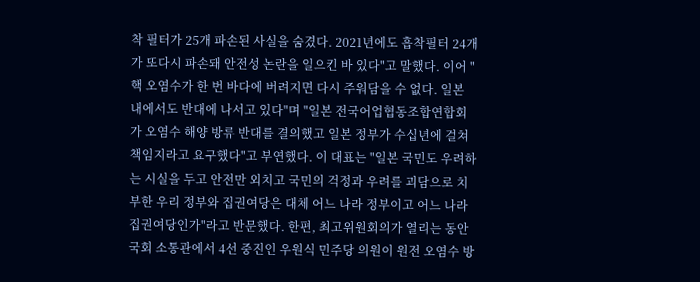착 필터가 25개 파손된 사실을 숨겼다. 2021년에도 흡착필터 24개가 또다시 파손돼 안전성 논란을 일으킨 바 있다"고 말했다. 이어 "핵 오염수가 한 번 바다에 버려지면 다시 주워담을 수 없다. 일본 내에서도 반대에 나서고 있다"며 "일본 전국어업협동조합연합회가 오염수 해양 방류 반대를 결의했고 일본 정부가 수십년에 걸쳐 책임지라고 요구했다"고 부연했다. 이 대표는 "일본 국민도 우려하는 시실을 두고 안전만 외치고 국민의 걱정과 우려를 괴담으로 치부한 우리 정부와 집권여당은 대체 어느 나라 정부이고 어느 나라 집권여당인가"라고 반문했다. 한편, 최고위원회의가 열리는 동안 국회 소통관에서 4선 중진인 우원식 민주당 의원이 원전 오염수 방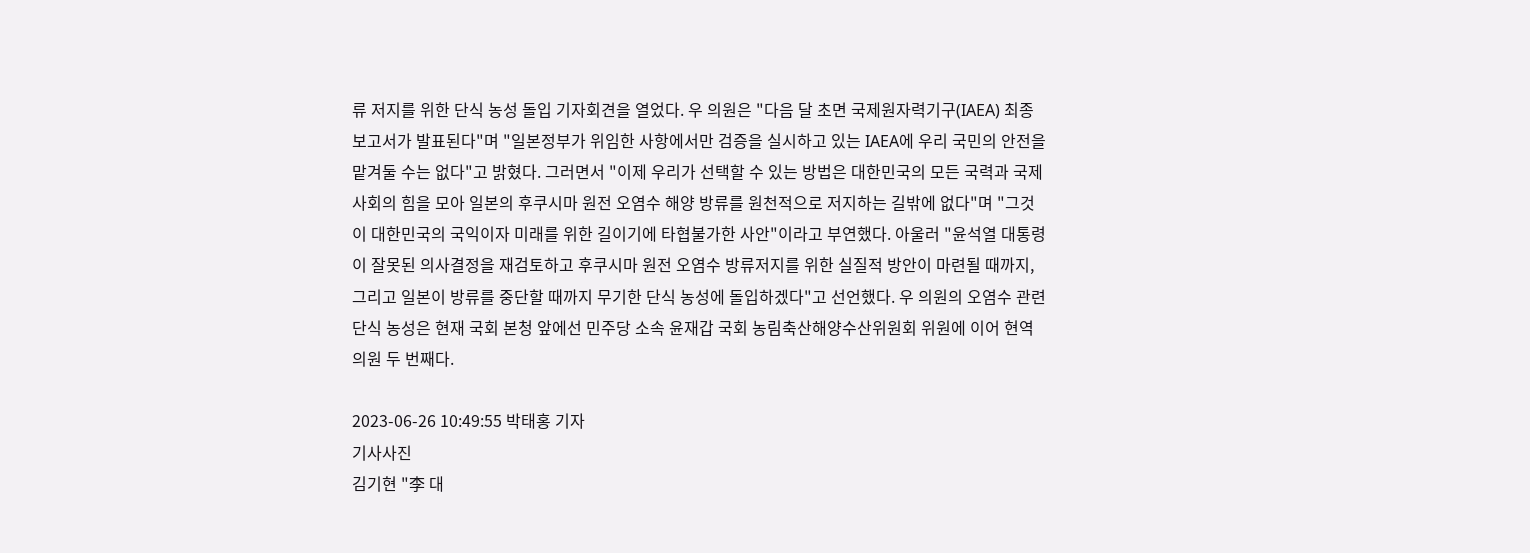류 저지를 위한 단식 농성 돌입 기자회견을 열었다. 우 의원은 "다음 달 초면 국제원자력기구(IAEA) 최종보고서가 발표된다"며 "일본정부가 위임한 사항에서만 검증을 실시하고 있는 IAEA에 우리 국민의 안전을 맡겨둘 수는 없다"고 밝혔다. 그러면서 "이제 우리가 선택할 수 있는 방법은 대한민국의 모든 국력과 국제사회의 힘을 모아 일본의 후쿠시마 원전 오염수 해양 방류를 원천적으로 저지하는 길밖에 없다"며 "그것이 대한민국의 국익이자 미래를 위한 길이기에 타협불가한 사안"이라고 부연했다. 아울러 "윤석열 대통령이 잘못된 의사결정을 재검토하고 후쿠시마 원전 오염수 방류저지를 위한 실질적 방안이 마련될 때까지, 그리고 일본이 방류를 중단할 때까지 무기한 단식 농성에 돌입하겠다"고 선언했다. 우 의원의 오염수 관련 단식 농성은 현재 국회 본청 앞에선 민주당 소속 윤재갑 국회 농림축산해양수산위원회 위원에 이어 현역 의원 두 번째다.

2023-06-26 10:49:55 박태홍 기자
기사사진
김기현 "李 대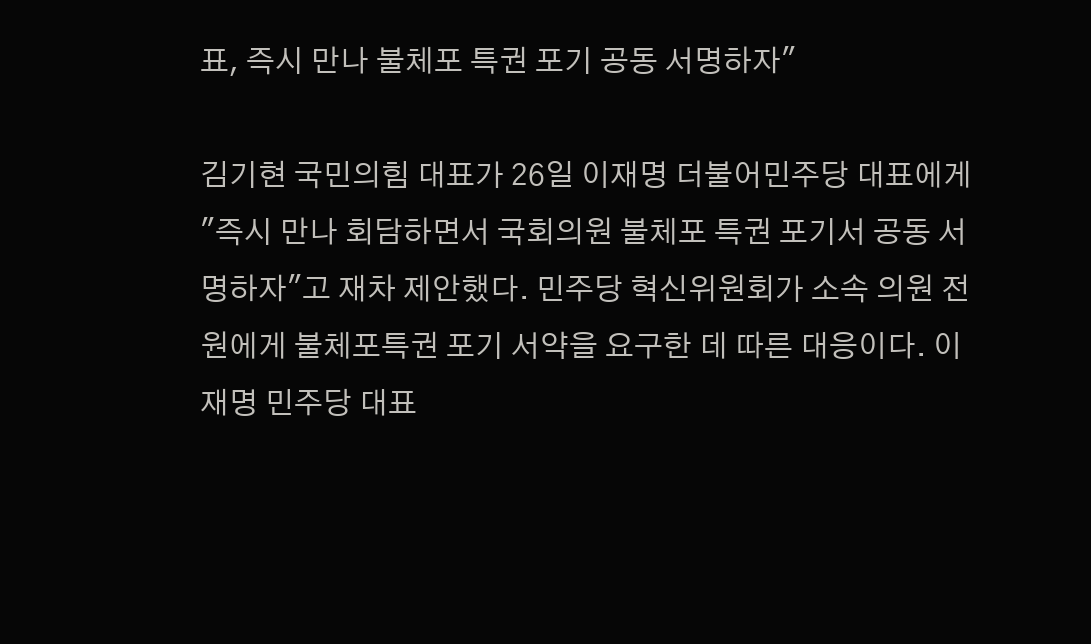표, 즉시 만나 불체포 특권 포기 공동 서명하자"

김기현 국민의힘 대표가 26일 이재명 더불어민주당 대표에게 "즉시 만나 회담하면서 국회의원 불체포 특권 포기서 공동 서명하자"고 재차 제안했다. 민주당 혁신위원회가 소속 의원 전원에게 불체포특권 포기 서약을 요구한 데 따른 대응이다. 이재명 민주당 대표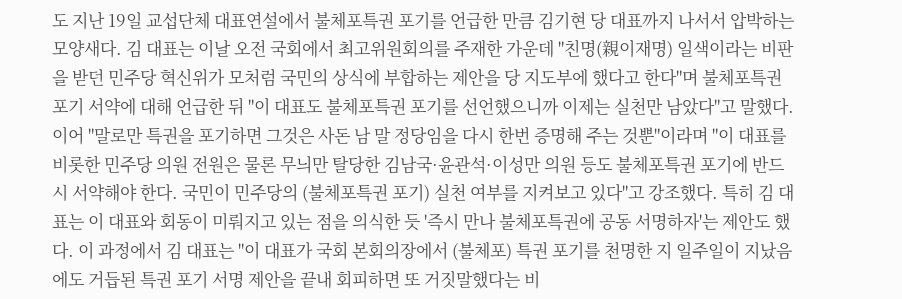도 지난 19일 교섭단체 대표연설에서 불체포특권 포기를 언급한 만큼 김기현 당 대표까지 나서서 압박하는 모양새다. 김 대표는 이날 오전 국회에서 최고위원회의를 주재한 가운데 "친명(親이재명) 일색이라는 비판을 받던 민주당 혁신위가 모처럼 국민의 상식에 부합하는 제안을 당 지도부에 했다고 한다"며 불체포특권 포기 서약에 대해 언급한 뒤 "이 대표도 불체포특권 포기를 선언했으니까 이제는 실천만 남았다"고 말했다. 이어 "말로만 특권을 포기하면 그것은 사돈 남 말 정당임을 다시 한번 증명해 주는 것뿐"이라며 "이 대표를 비롯한 민주당 의원 전원은 물론 무늬만 탈당한 김남국·윤관석·이성만 의원 등도 불체포특권 포기에 반드시 서약해야 한다. 국민이 민주당의 (불체포특권 포기) 실천 여부를 지켜보고 있다"고 강조했다. 특히 김 대표는 이 대표와 회동이 미뤄지고 있는 점을 의식한 듯 '즉시 만나 불체포특권에 공동 서명하자'는 제안도 했다. 이 과정에서 김 대표는 "이 대표가 국회 본회의장에서 (불체포) 특권 포기를 천명한 지 일주일이 지났음에도 거듭된 특권 포기 서명 제안을 끝내 회피하면 또 거짓말했다는 비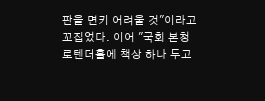판을 면키 어려울 것"이라고 꼬집었다. 이어 "국회 본청 로텐더홀에 책상 하나 두고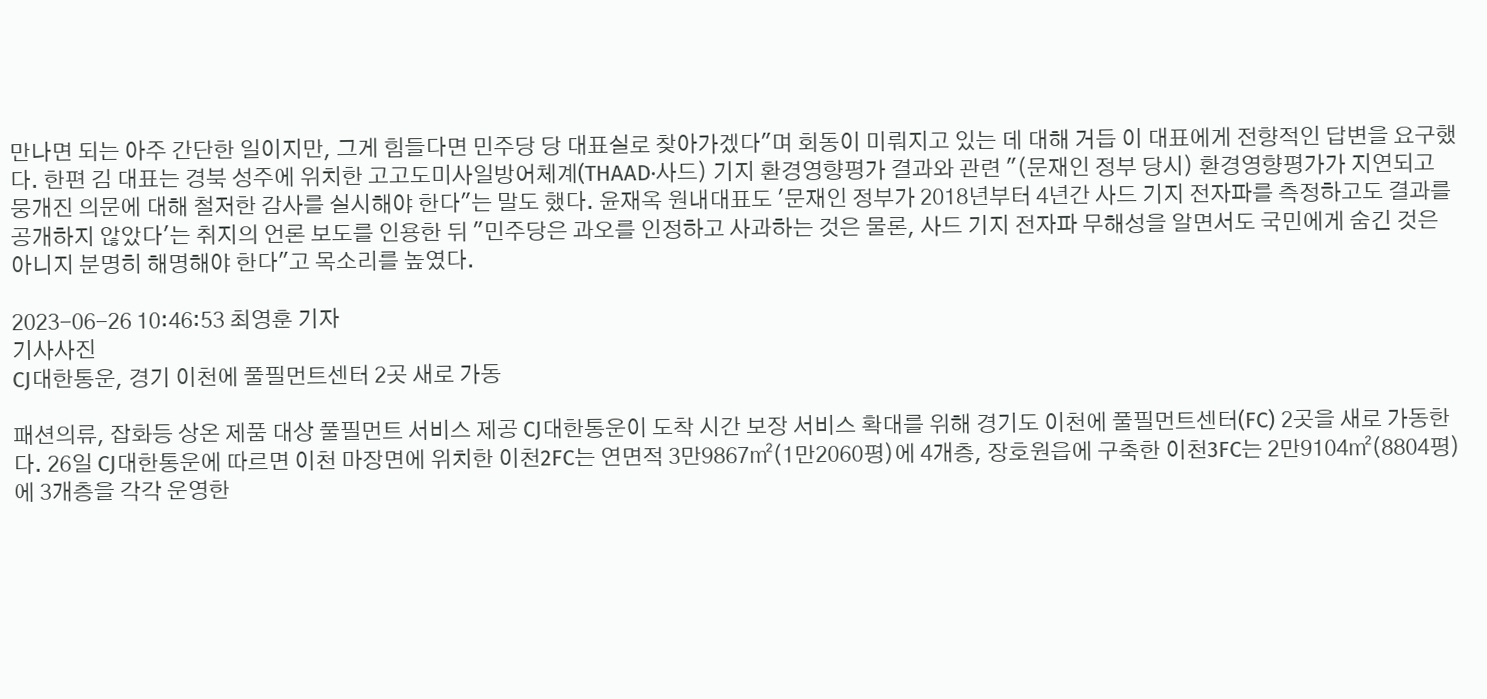만나면 되는 아주 간단한 일이지만, 그게 힘들다면 민주당 당 대표실로 찾아가겠다"며 회동이 미뤄지고 있는 데 대해 거듭 이 대표에게 전향적인 답변을 요구했다. 한편 김 대표는 경북 성주에 위치한 고고도미사일방어체계(THAAD·사드) 기지 환경영향평가 결과와 관련 "(문재인 정부 당시) 환경영향평가가 지연되고 뭉개진 의문에 대해 철저한 감사를 실시해야 한다"는 말도 했다. 윤재옥 원내대표도 '문재인 정부가 2018년부터 4년간 사드 기지 전자파를 측정하고도 결과를 공개하지 않았다'는 취지의 언론 보도를 인용한 뒤 "민주당은 과오를 인정하고 사과하는 것은 물론, 사드 기지 전자파 무해성을 알면서도 국민에게 숨긴 것은 아니지 분명히 해명해야 한다"고 목소리를 높였다.

2023-06-26 10:46:53 최영훈 기자
기사사진
CJ대한통운, 경기 이천에 풀필먼트센터 2곳 새로 가동

패션의류, 잡화등 상온 제품 대상 풀필먼트 서비스 제공 CJ대한통운이 도착 시간 보장 서비스 확대를 위해 경기도 이천에 풀필먼트센터(FC) 2곳을 새로 가동한다. 26일 CJ대한통운에 따르면 이천 마장면에 위치한 이천2FC는 연면적 3만9867㎡(1만2060평)에 4개층, 장호원읍에 구축한 이천3FC는 2만9104㎡(8804평)에 3개층을 각각 운영한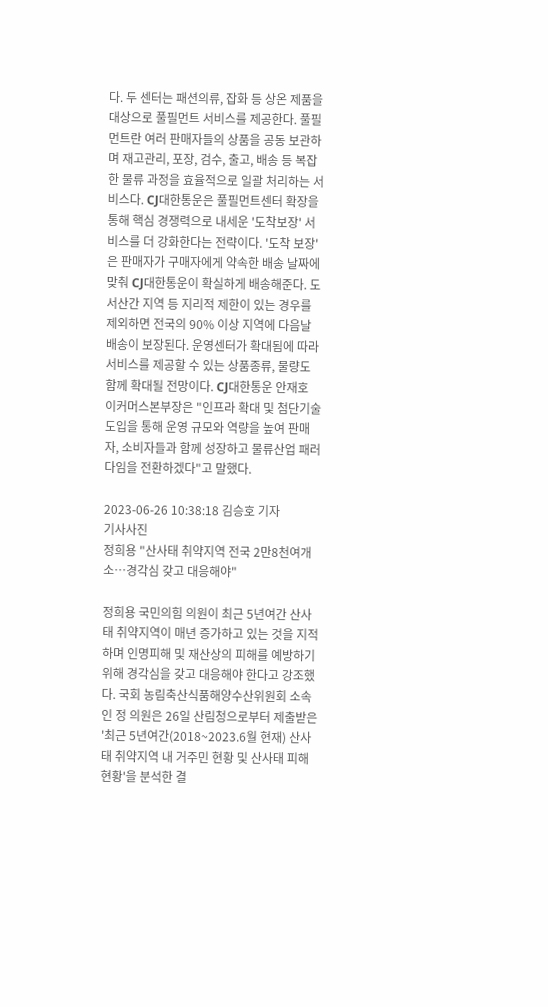다. 두 센터는 패션의류, 잡화 등 상온 제품을 대상으로 풀필먼트 서비스를 제공한다. 풀필먼트란 여러 판매자들의 상품을 공동 보관하며 재고관리, 포장, 검수, 출고, 배송 등 복잡한 물류 과정을 효율적으로 일괄 처리하는 서비스다. CJ대한통운은 풀필먼트센터 확장을 통해 핵심 경쟁력으로 내세운 '도착보장' 서비스를 더 강화한다는 전략이다. '도착 보장'은 판매자가 구매자에게 약속한 배송 날짜에 맞춰 CJ대한통운이 확실하게 배송해준다. 도서산간 지역 등 지리적 제한이 있는 경우를 제외하면 전국의 90% 이상 지역에 다음날 배송이 보장된다. 운영센터가 확대됨에 따라 서비스를 제공할 수 있는 상품종류, 물량도 함께 확대될 전망이다. CJ대한통운 안재호 이커머스본부장은 "인프라 확대 및 첨단기술 도입을 통해 운영 규모와 역량을 높여 판매자, 소비자들과 함께 성장하고 물류산업 패러다임을 전환하겠다"고 말했다.

2023-06-26 10:38:18 김승호 기자
기사사진
정희용 "산사태 취약지역 전국 2만8천여개소…경각심 갖고 대응해야"

정희용 국민의힘 의원이 최근 5년여간 산사태 취약지역이 매년 증가하고 있는 것을 지적하며 인명피해 및 재산상의 피해를 예방하기 위해 경각심을 갖고 대응해야 한다고 강조했다. 국회 농림축산식품해양수산위원회 소속인 정 의원은 26일 산림청으로부터 제출받은 '최근 5년여간(2018~2023.6월 현재) 산사태 취약지역 내 거주민 현황 및 산사태 피해 현황'을 분석한 결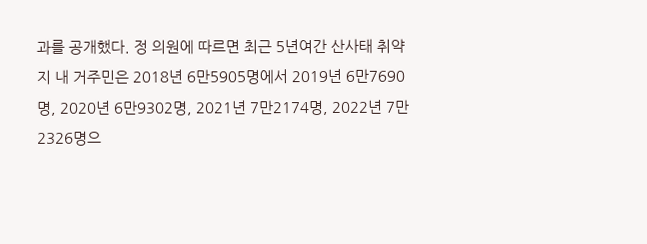과를 공개했다. 정 의원에 따르면 최근 5년여간 산사태 취약지 내 거주민은 2018년 6만5905명에서 2019년 6만7690명, 2020년 6만9302명, 2021년 7만2174명, 2022년 7만2326명으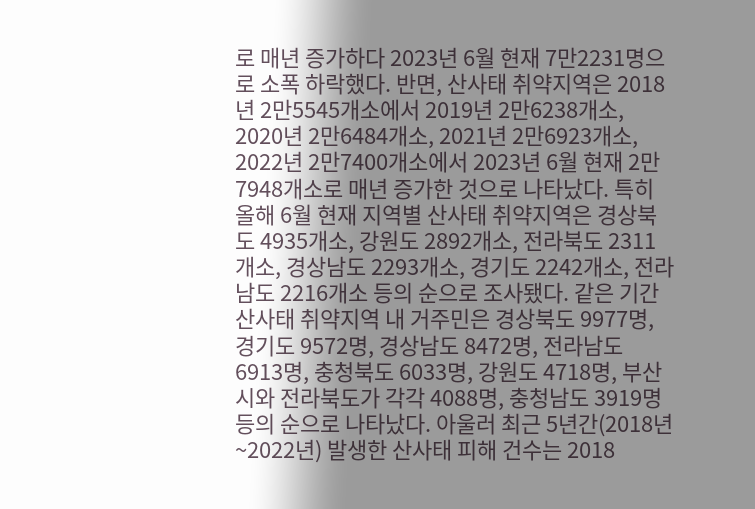로 매년 증가하다 2023년 6월 현재 7만2231명으로 소폭 하락했다. 반면, 산사태 취약지역은 2018년 2만5545개소에서 2019년 2만6238개소, 2020년 2만6484개소, 2021년 2만6923개소, 2022년 2만7400개소에서 2023년 6월 현재 2만7948개소로 매년 증가한 것으로 나타났다. 특히 올해 6월 현재 지역별 산사태 취약지역은 경상북도 4935개소, 강원도 2892개소, 전라북도 2311개소, 경상남도 2293개소, 경기도 2242개소, 전라남도 2216개소 등의 순으로 조사됐다. 같은 기간 산사태 취약지역 내 거주민은 경상북도 9977명, 경기도 9572명, 경상남도 8472명, 전라남도 6913명, 충청북도 6033명, 강원도 4718명, 부산시와 전라북도가 각각 4088명, 충청남도 3919명 등의 순으로 나타났다. 아울러 최근 5년간(2018년~2022년) 발생한 산사태 피해 건수는 2018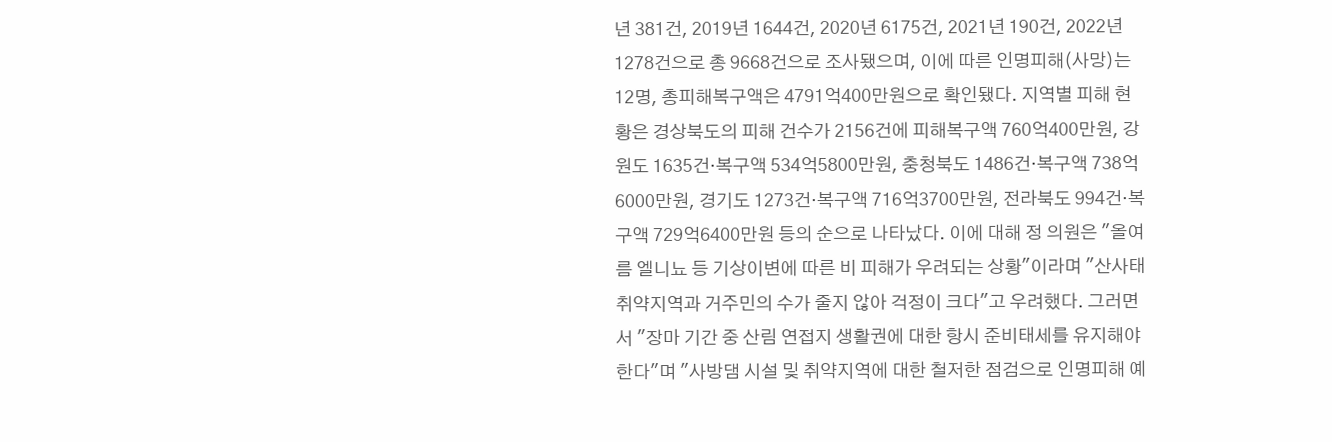년 381건, 2019년 1644건, 2020년 6175건, 2021년 190건, 2022년 1278건으로 총 9668건으로 조사됐으며, 이에 따른 인명피해(사망)는 12명, 총피해복구액은 4791억400만원으로 확인됐다. 지역별 피해 현황은 경상북도의 피해 건수가 2156건에 피해복구액 760억400만원, 강원도 1635건·복구액 534억5800만원, 충청북도 1486건·복구액 738억6000만원, 경기도 1273건·복구액 716억3700만원, 전라북도 994건·복구액 729억6400만원 등의 순으로 나타났다. 이에 대해 정 의원은 "올여름 엘니뇨 등 기상이변에 따른 비 피해가 우려되는 상황"이라며 "산사태 취약지역과 거주민의 수가 줄지 않아 걱정이 크다"고 우려했다. 그러면서 "장마 기간 중 산림 연접지 생활권에 대한 항시 준비태세를 유지해야 한다"며 "사방댐 시설 및 취약지역에 대한 철저한 점검으로 인명피해 예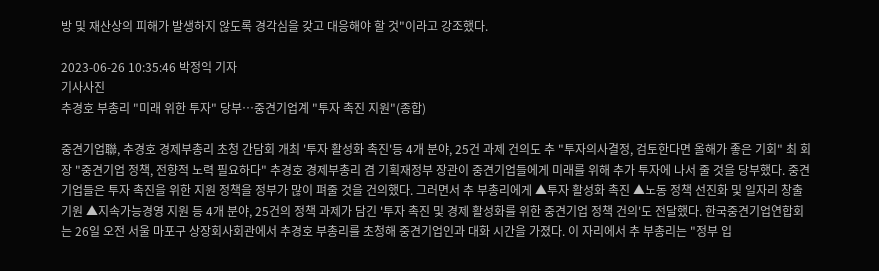방 및 재산상의 피해가 발생하지 않도록 경각심을 갖고 대응해야 할 것"이라고 강조했다.

2023-06-26 10:35:46 박정익 기자
기사사진
추경호 부총리 "미래 위한 투자" 당부…중견기업계 "투자 촉진 지원"(종합)

중견기업聯, 추경호 경제부총리 초청 간담회 개최 '투자 활성화 촉진'등 4개 분야, 25건 과제 건의도 추 "투자의사결정, 검토한다면 올해가 좋은 기회" 최 회장 "중견기업 정책, 전향적 노력 필요하다" 추경호 경제부총리 겸 기획재정부 장관이 중견기업들에게 미래를 위해 추가 투자에 나서 줄 것을 당부했다. 중견기업들은 투자 촉진을 위한 지원 정책을 정부가 많이 펴줄 것을 건의했다. 그러면서 추 부총리에게 ▲투자 활성화 촉진 ▲노동 정책 선진화 및 일자리 창출 기원 ▲지속가능경영 지원 등 4개 분야, 25건의 정책 과제가 담긴 '투자 촉진 및 경제 활성화를 위한 중견기업 정책 건의'도 전달했다. 한국중견기업연합회는 26일 오전 서울 마포구 상장회사회관에서 추경호 부총리를 초청해 중견기업인과 대화 시간을 가졌다. 이 자리에서 추 부총리는 "정부 입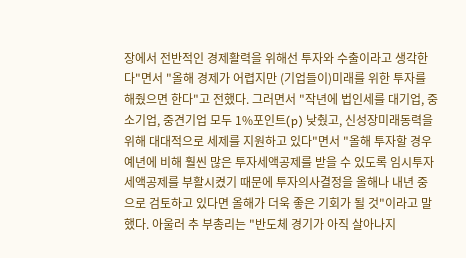장에서 전반적인 경제활력을 위해선 투자와 수출이라고 생각한다"면서 "올해 경제가 어렵지만 (기업들이)미래를 위한 투자를 해줬으면 한다"고 전했다. 그러면서 "작년에 법인세를 대기업, 중소기업, 중견기업 모두 1%포인트(p) 낮췄고, 신성장미래동력을 위해 대대적으로 세제를 지원하고 있다"면서 "올해 투자할 경우 예년에 비해 훨씬 많은 투자세액공제를 받을 수 있도록 임시투자세액공제를 부활시켰기 때문에 투자의사결정을 올해나 내년 중으로 검토하고 있다면 올해가 더욱 좋은 기회가 될 것"이라고 말했다. 아울러 추 부총리는 "반도체 경기가 아직 살아나지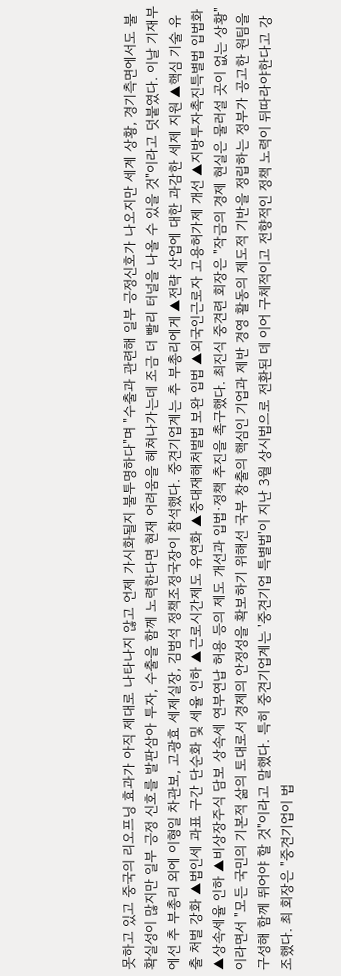못하고 있고 중국의 리오프닝 효과가 아직 제대로 나타나지 않고 언제 가시화될지 불투명하다"며 "수출과 관련해 일부 긍정신호가 나오지만 세계 상황, 경기측면에서도 불확실성이 많지만 일부 긍정 신호를 발판삼아 투자, 수출을 함께 노력한다면 현재 어려움을 헤쳐나가는데 조금 더 빨리 터널을 나올 수 있을 것"이라고 덧붙였다. 이날 기재부에선 추 부총리 외에 이형일 차관보, 고광효 세제실장, 김범석 정책조정국장이 참석했다. 중견기업계는 추 부총리에게 ▲전략 산업에 대한 과감한 세제 지원 ▲핵심 기술 유출 처벌 강화 ▲법인세 과표 구간 단순화 및 세율 인하 ▲근로시간제도 유연화 ▲중대재해처벌법 보완 입법 ▲외국인근로자 고용허가제 개선 ▲지방투자촉진특별법 입법화 ▲상속세율 인하 ▲비상장주식 담보 상속세 연부연납 허용 등의 제도 개선과 입법·정책 추진을 촉구했다. 최진식 중견련 회장은 "작금의 경제 현실은 물러설 곳이 없는 상황"이라면서 "모든 국민의 기본적 삶의 토대로서 경제의 안정성을 확보하기 위해선 국부 창출의 핵심인 기업과 제반 경영 활동의 제도적 기반을 정립하는 정부가 공고한 원팀을 구성해 함께 뛰어야 할 것"이라고 말했다. 특히 중견기업계는 '중견기업 특별법'이 지난 3월 상시법으로 전환된 데 이어 구체적이고 전향적인 정책 노력이 뒤따라야한다고 강조했다. 최 회장은 "중견기업이 법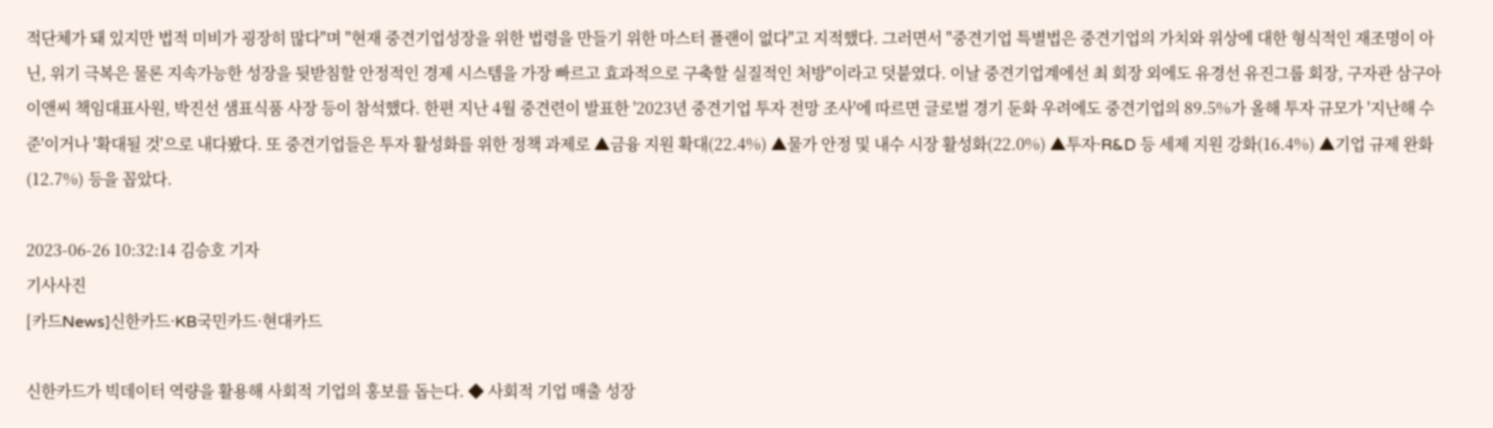적단체가 돼 있지만 법적 미비가 굉장히 많다"며 "현재 중견기업성장을 위한 법령을 만들기 위한 마스터 플랜이 없다"고 지적했다. 그러면서 "중견기업 특별법은 중견기업의 가치와 위상에 대한 형식적인 재조명이 아닌, 위기 극복은 물론 지속가능한 성장을 뒷받침할 안정적인 경제 시스템을 가장 빠르고 효과적으로 구축할 실질적인 처방"이라고 덧붙였다. 이날 중견기업계에선 최 회장 외에도 유경선 유진그룹 회장, 구자관 삼구아이앤씨 책임대표사원, 박진선 샘표식품 사장 등이 참석했다. 한편 지난 4월 중견련이 발표한 '2023년 중견기업 투자 전망 조사'에 따르면 글로벌 경기 둔화 우려에도 중견기업의 89.5%가 올해 투자 규모가 '지난해 수준'이거나 '확대될 것'으로 내다봤다. 또 중견기업들은 투자 활성화를 위한 정책 과제로 ▲금융 지원 확대(22.4%) ▲물가 안정 및 내수 시장 활성화(22.0%) ▲투자·R&D 등 세제 지원 강화(16.4%) ▲기업 규제 완화(12.7%) 등을 꼽았다.

2023-06-26 10:32:14 김승호 기자
기사사진
[카드News]신한카드·KB국민카드·현대카드

신한카드가 빅데이터 역량을 활용해 사회적 기업의 홍보를 돕는다. ◆ 사회적 기업 매출 성장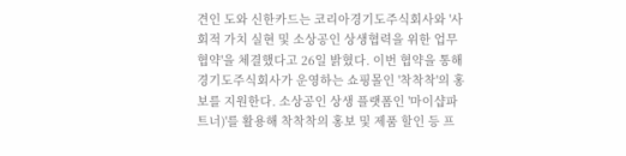견인 도와 신한카드는 코리아경기도주식회사와 '사회적 가치 실현 및 소상공인 상생협력을 위한 업무협약'을 체결했다고 26일 밝혔다. 이번 협약을 통해 경기도주식회사가 운영하는 쇼핑몰인 '착착착'의 홍보를 지원한다. 소상공인 상생 플랫폼인 '마이샵파트너)'를 활용해 착착착의 홍보 및 제품 할인 등 프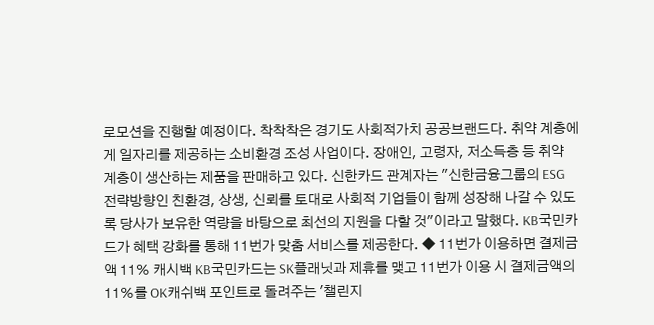로모션을 진행할 예정이다. 착착착은 경기도 사회적가치 공공브랜드다. 취약 계층에게 일자리를 제공하는 소비환경 조성 사업이다. 장애인, 고령자, 저소득층 등 취약 계층이 생산하는 제품을 판매하고 있다. 신한카드 관계자는 "신한금융그룹의 ESG 전략방향인 친환경, 상생, 신뢰를 토대로 사회적 기업들이 함께 성장해 나갈 수 있도록 당사가 보유한 역량을 바탕으로 최선의 지원을 다할 것"이라고 말했다. KB국민카드가 혜택 강화를 통해 11번가 맞춤 서비스를 제공한다. ◆ 11번가 이용하면 결제금액 11% 캐시백 KB국민카드는 SK플래닛과 제휴를 맺고 11번가 이용 시 결제금액의 11%를 OK캐쉬백 포인트로 돌려주는 '챌린지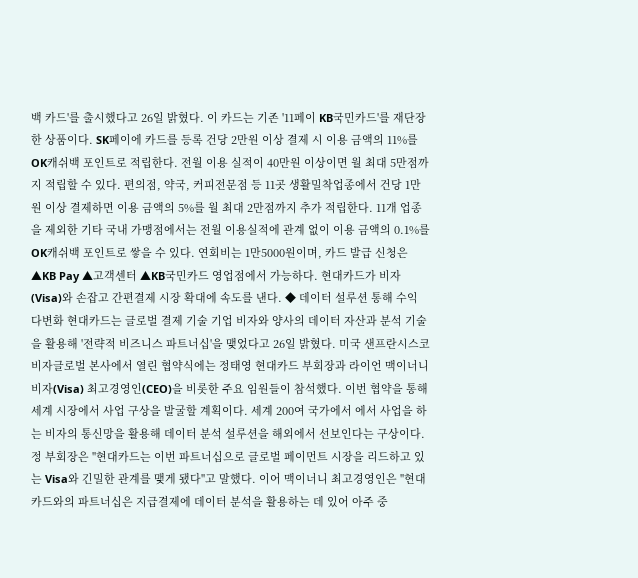백 카드'를 출시했다고 26일 밝혔다. 이 카드는 기존 '11페이 KB국민카드'를 재단장한 상품이다. SK페이에 카드를 등록 건당 2만원 이상 결제 시 이용 금액의 11%를 OK캐쉬백 포인트로 적립한다. 전월 이용 실적이 40만원 이상이면 월 최대 5만점까지 적립할 수 있다. 편의점, 약국, 커피전문점 등 11곳 생활밀착업종에서 건당 1만원 이상 결제하면 이용 금액의 5%를 월 최대 2만점까지 추가 적립한다. 11개 업종을 제외한 기타 국내 가맹점에서는 전월 이용실적에 관계 없이 이용 금액의 0.1%를 OK캐쉬백 포인트로 쌓을 수 있다. 연회비는 1만5000원이며, 카드 발급 신청은 ▲KB Pay ▲고객센터 ▲KB국민카드 영업점에서 가능하다. 현대카드가 비자(Visa)와 손잡고 간편결제 시장 확대에 속도를 낸다. ◆ 데이터 설루션 통해 수익 다변화 현대카드는 글로벌 결제 기술 기업 비자와 양사의 데이터 자산과 분석 기술을 활용해 '전략적 비즈니스 파트너십'을 맺었다고 26일 밝혔다. 미국 샌프란시스코 비자글로벌 본사에서 열린 협약식에는 정태영 현대카드 부회장과 라이언 맥이너니 비자(Visa) 최고경영인(CEO)을 비롯한 주요 임원들이 참석했다. 이번 협약을 통해 세계 시장에서 사업 구상을 발굴할 계획이다. 세계 200여 국가에서 에서 사업을 하는 비자의 통신망을 활용해 데이터 분석 설루션을 해외에서 선보인다는 구상이다. 정 부회장은 "현대카드는 이번 파트너십으로 글로벌 페이먼트 시장을 리드하고 있는 Visa와 긴밀한 관계를 맺게 됐다"고 말했다. 이어 맥이너니 최고경영인은 "현대카드와의 파트너십은 지급결제에 데이터 분석을 활용하는 데 있어 아주 중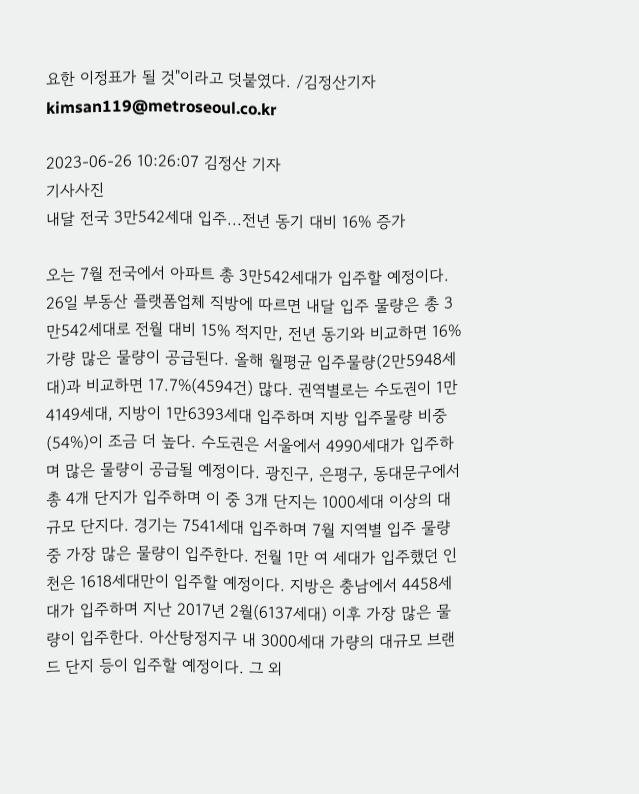요한 이정표가 될 것"이라고 덧붙였다. /김정산기자 kimsan119@metroseoul.co.kr

2023-06-26 10:26:07 김정산 기자
기사사진
내달 전국 3만542세대 입주...전년 동기 대비 16% 증가

오는 7월 전국에서 아파트 총 3만542세대가 입주할 예정이다. 26일 부동산 플랫폼업체 직방에 따르면 내달 입주 물량은 총 3만542세대로 전월 대비 15% 적지만, 전년 동기와 비교하면 16% 가량 많은 물량이 공급된다. 올해 월평균 입주물량(2만5948세대)과 비교하면 17.7%(4594건) 많다. 권역별로는 수도권이 1만4149세대, 지방이 1만6393세대 입주하며 지방 입주물량 비중(54%)이 조금 더 높다. 수도권은 서울에서 4990세대가 입주하며 많은 물량이 공급될 예정이다. 광진구, 은평구, 동대문구에서 총 4개 단지가 입주하며 이 중 3개 단지는 1000세대 이상의 대규모 단지다. 경기는 7541세대 입주하며 7월 지역별 입주 물량 중 가장 많은 물량이 입주한다. 전월 1만 여 세대가 입주했던 인천은 1618세대만이 입주할 예정이다. 지방은 충남에서 4458세대가 입주하며 지난 2017년 2월(6137세대) 이후 가장 많은 물량이 입주한다. 아산탕정지구 내 3000세대 가량의 대규모 브랜드 단지 등이 입주할 예정이다. 그 외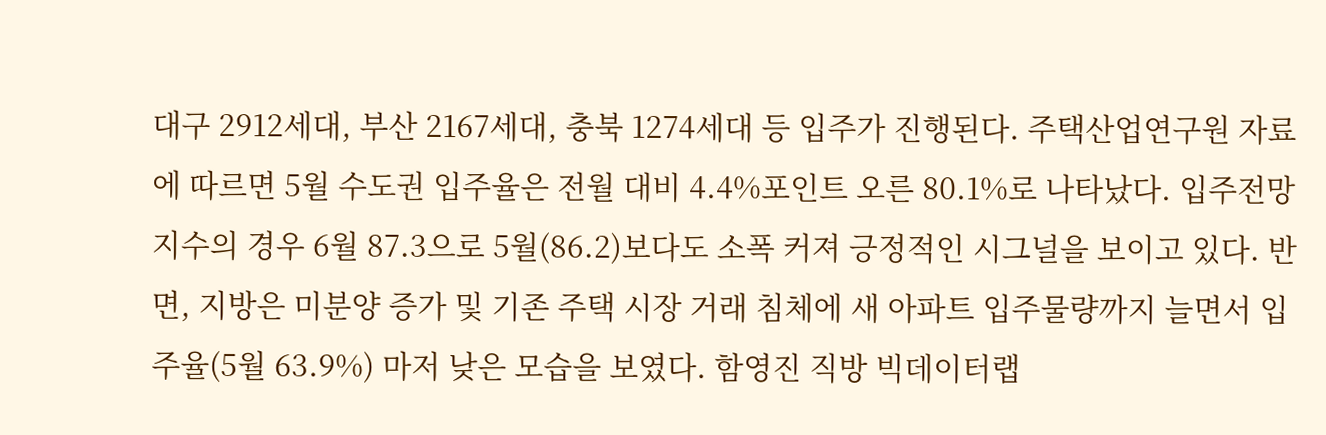대구 2912세대, 부산 2167세대, 충북 1274세대 등 입주가 진행된다. 주택산업연구원 자료에 따르면 5월 수도권 입주율은 전월 대비 4.4%포인트 오른 80.1%로 나타났다. 입주전망지수의 경우 6월 87.3으로 5월(86.2)보다도 소폭 커져 긍정적인 시그널을 보이고 있다. 반면, 지방은 미분양 증가 및 기존 주택 시장 거래 침체에 새 아파트 입주물량까지 늘면서 입주율(5월 63.9%) 마저 낮은 모습을 보였다. 함영진 직방 빅데이터랩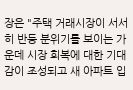장은 "주택 거래시장이 서서히 반등 분위기를 보이는 가운데 시장 회복에 대한 기대감이 조성되고 새 아파트 입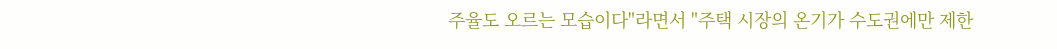주율도 오르는 모습이다"라면서 "주택 시장의 온기가 수도권에만 제한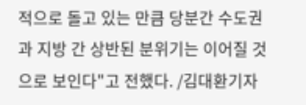적으로 돌고 있는 만큼 당분간 수도권과 지방 간 상반된 분위기는 이어질 것으로 보인다"고 전했다. /김대환기자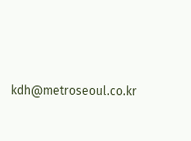kdh@metroseoul.co.kr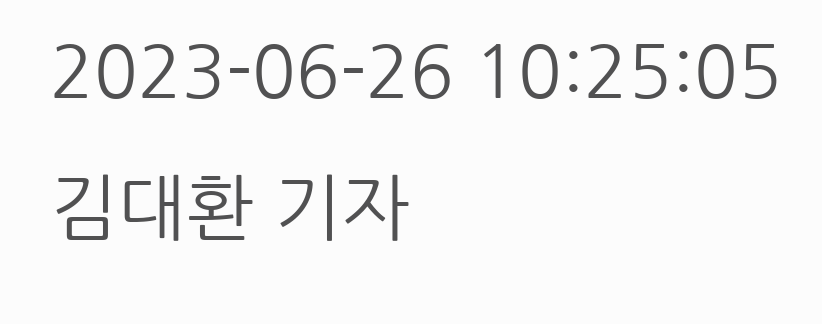2023-06-26 10:25:05 김대환 기자